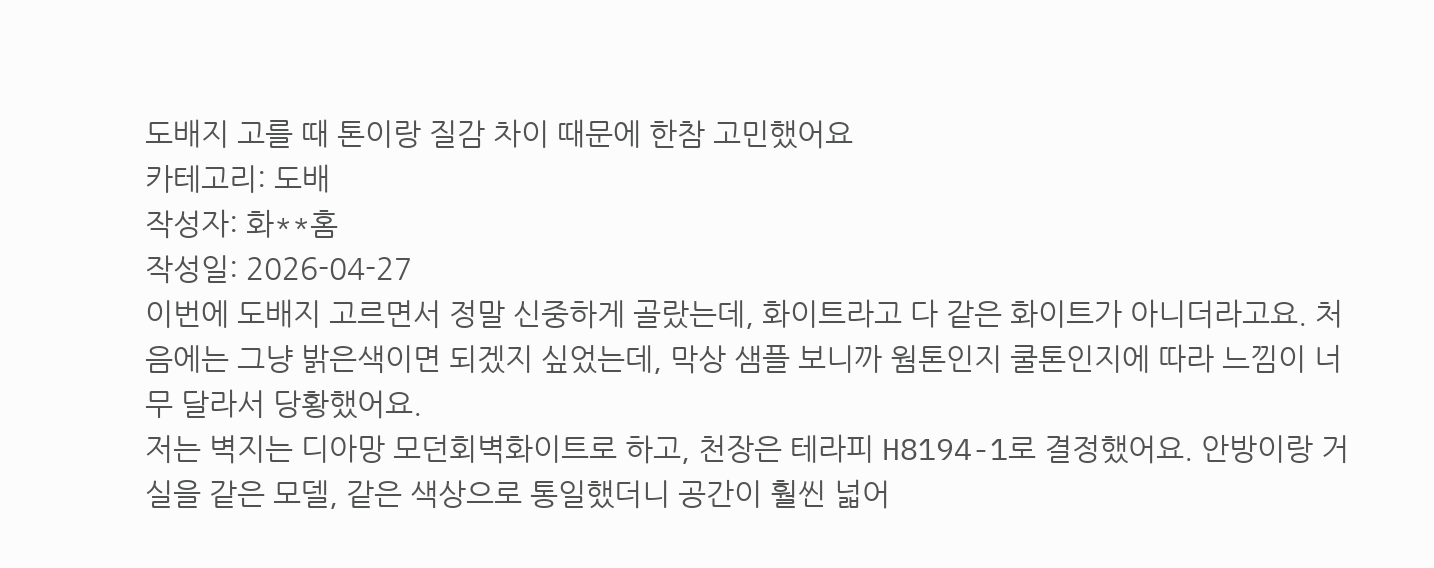도배지 고를 때 톤이랑 질감 차이 때문에 한참 고민했어요
카테고리: 도배
작성자: 화**홈
작성일: 2026-04-27
이번에 도배지 고르면서 정말 신중하게 골랐는데, 화이트라고 다 같은 화이트가 아니더라고요. 처음에는 그냥 밝은색이면 되겠지 싶었는데, 막상 샘플 보니까 웜톤인지 쿨톤인지에 따라 느낌이 너무 달라서 당황했어요.
저는 벽지는 디아망 모던회벽화이트로 하고, 천장은 테라피 H8194-1로 결정했어요. 안방이랑 거실을 같은 모델, 같은 색상으로 통일했더니 공간이 훨씬 넓어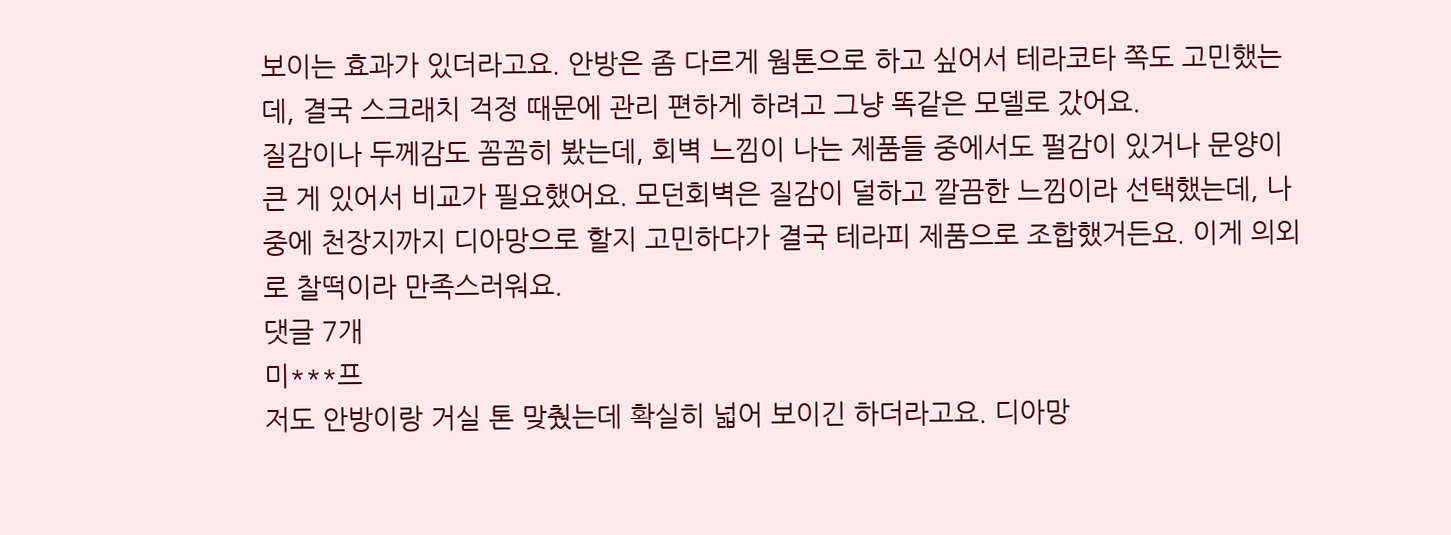보이는 효과가 있더라고요. 안방은 좀 다르게 웜톤으로 하고 싶어서 테라코타 쪽도 고민했는데, 결국 스크래치 걱정 때문에 관리 편하게 하려고 그냥 똑같은 모델로 갔어요.
질감이나 두께감도 꼼꼼히 봤는데, 회벽 느낌이 나는 제품들 중에서도 펄감이 있거나 문양이 큰 게 있어서 비교가 필요했어요. 모던회벽은 질감이 덜하고 깔끔한 느낌이라 선택했는데, 나중에 천장지까지 디아망으로 할지 고민하다가 결국 테라피 제품으로 조합했거든요. 이게 의외로 찰떡이라 만족스러워요.
댓글 7개
미***프
저도 안방이랑 거실 톤 맞췄는데 확실히 넓어 보이긴 하더라고요. 디아망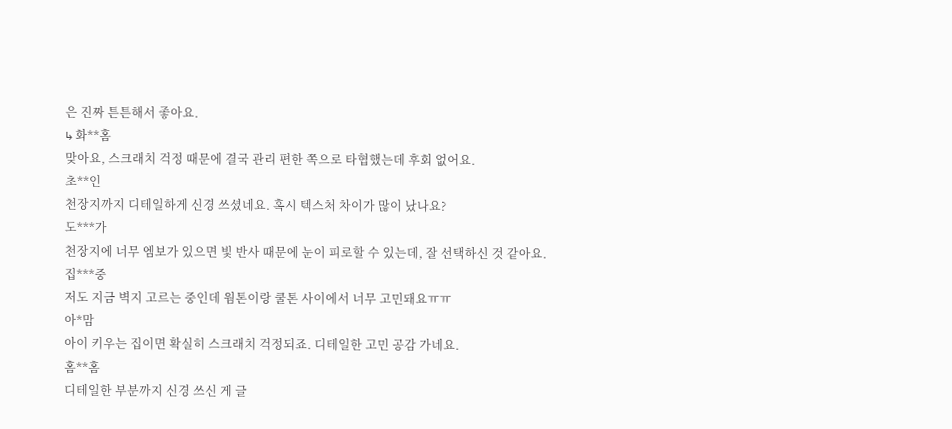은 진짜 튼튼해서 좋아요.
↳ 화**홈
맞아요, 스크래치 걱정 때문에 결국 관리 편한 쪽으로 타협했는데 후회 없어요.
초**인
천장지까지 디테일하게 신경 쓰셨네요. 혹시 텍스처 차이가 많이 났나요?
도***가
천장지에 너무 엠보가 있으면 빛 반사 때문에 눈이 피로할 수 있는데, 잘 선택하신 것 같아요.
집***중
저도 지금 벽지 고르는 중인데 웜톤이랑 쿨톤 사이에서 너무 고민돼요ㅠㅠ
아*맘
아이 키우는 집이면 확실히 스크래치 걱정되죠. 디테일한 고민 공감 가네요.
홈**홈
디테일한 부분까지 신경 쓰신 게 글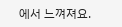에서 느껴져요.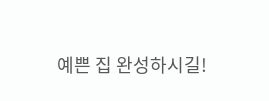예쁜 집 완성하시길!